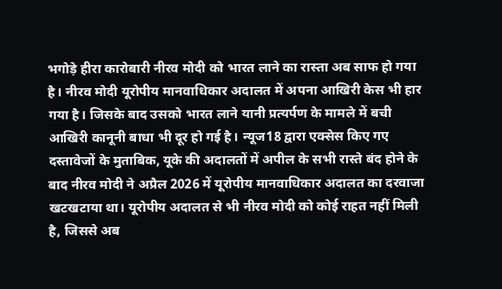भगोड़े हीरा कारोबारी नीरव मोदी को भारत लाने का रास्ता अब साफ हो गया है। नीरव मोदी यूरोपीय मानवाधिकार अदालत में अपना आखिरी केस भी हार गया है। जिसके बाद उसको भारत लाने यानी प्रत्यर्पण के मामले में बची आखिरी कानूनी बाधा भी दूर हो गई है। न्यूज18 द्वारा एक्सेस किए गए दस्तावेजों के मुताबिक, यूके की अदालतों में अपील के सभी रास्ते बंद होने के बाद नीरव मोदी ने अप्रैल 2026 में यूरोपीय मानवाधिकार अदालत का दरवाजा खटखटाया था। यूरोपीय अदालत से भी नीरव मोदी को कोई राहत नहीं मिली है, जिससे अब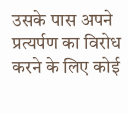उसके पास अपने प्रत्यर्पण का विरोध करने के लिए कोई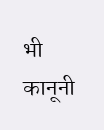भी कानूनी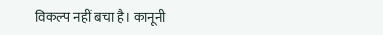विकल्प नहीं बचा है। कानूनी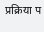प्रक्रिया प